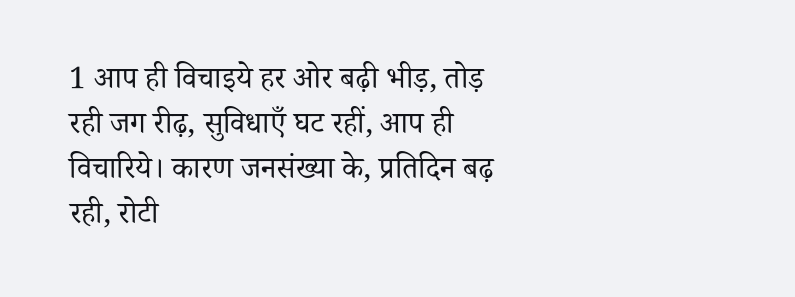1 आप ही विचाइये हर ओर बढ़ी भीड़, तोड़ रही जग रीढ़, सुविधाएँ घट रहीं, आप ही विचारिये। कारण जनसंख्या के, प्रतिदिन बढ़ रही, रोटी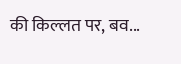की किल्लत पर, बव...